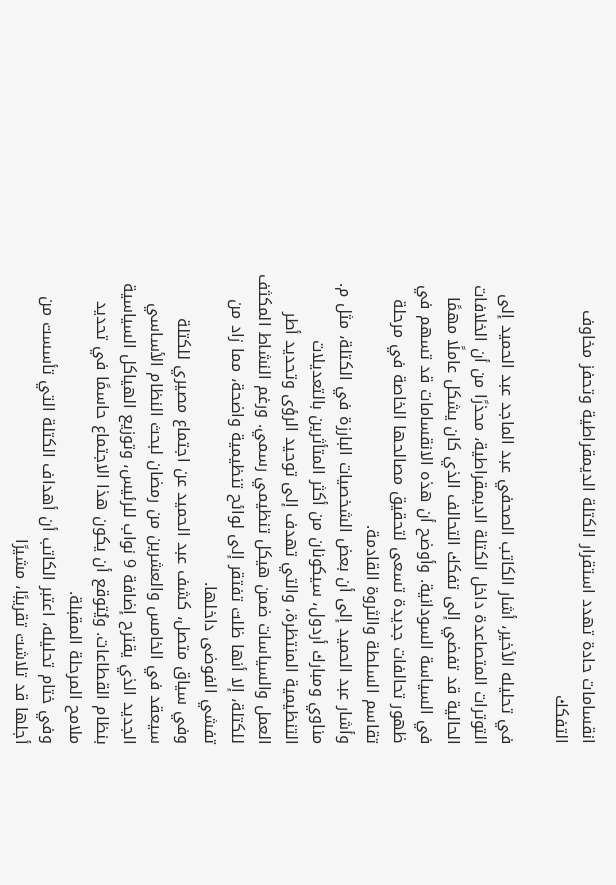انقسامات حادة تهدد استقرار الكتلة الديمقراطية وتحفز مخاوف التفكك

في تحليله الأخير، أشار الكاتب الصحفي عبد الماجد عبد الحميد إلى التوترات المتصاعدة داخل الكتلة الديمقراطية، محذرًا من أن الخلافات الحالية قد تفضي إلى تفكك التحالف الذي كان يشكل عاملًا مهمًا في السياسة السودانية. وأوضح أن هذه الانقسامات قد تسهم في ظهور تحالفات جديدة تسعى لتحقيق مصالحها الخاصة في مرحلة تقاسم السلطة والثروة القادمة.
وأشار عبد الحميد إلى أن بعض الشخصيات البارزة في الكتلة، مثل م. مناوي ومبارك أردول، سيكونان من أكثر المتأثرين بالتعديلات التنظيمية المنتظرة، والتي تهدف إلى توحيد الرؤى وتحديد أطر العمل والسياسات ضمن هيكل تنظيمي رسمي. ورغم النشاط المكثف للكتلة، إلا أنها ظلت تفتقر إلى لوائح تنظيمية واضحة، مما زاد من تفشي الفوضى داخلها.
وفي سياق متصل، كشف عبد الحميد عن اجتماع مصيري للكتلة سيعقد في الخامس والعشرين من رمضان لبحث النظام الأساسي الجديد الذي يقترح إضافة 9 نواب للرئيس، وتوزيع الهياكل السياسية بنظام القطاعات. ويُتوقع أن يكون هذا الاجتماع حاسمًا في تحديد ملامح المرحلة المقبلة.
وفي ختام تحليله، اعتبر الكاتب أن أهداف الكتلة التي تأسست من أجلها قد تلاشت تقريبًا، مشيرًا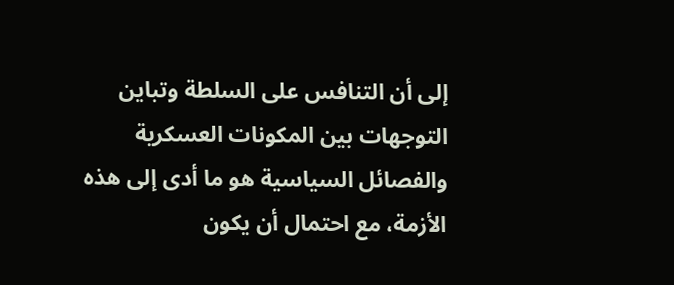إلى أن التنافس على السلطة وتباين التوجهات بين المكونات العسكرية والفصائل السياسية هو ما أدى إلى هذه الأزمة، مع احتمال أن يكون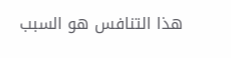هذا التنافس هو السبب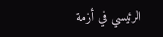الرئيسي في أزمة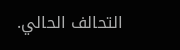التحالف الحالي.